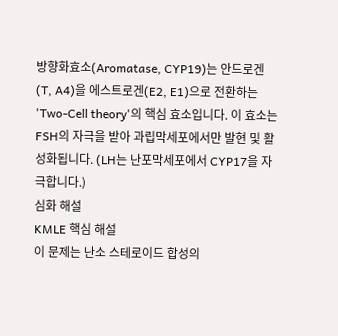방향화효소(Aromatase, CYP19)는 안드로겐(T, A4)을 에스트로겐(E2, E1)으로 전환하는 'Two-Cell theory'의 핵심 효소입니다. 이 효소는 FSH의 자극을 받아 과립막세포에서만 발현 및 활성화됩니다. (LH는 난포막세포에서 CYP17을 자극합니다.)
심화 해설
KMLE 핵심 해설
이 문제는 난소 스테로이드 합성의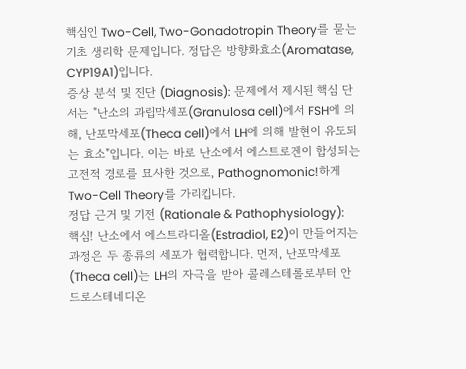핵심인 Two-Cell, Two-Gonadotropin Theory를 묻는 기초 생리학 문제입니다. 정답은 방향화효소(Aromatase, CYP19A1)입니다.
증상 분석 및 진단 (Diagnosis): 문제에서 제시된 핵심 단서는 "난소의 과립막세포(Granulosa cell)에서 FSH에 의해, 난포막세포(Theca cell)에서 LH에 의해 발현이 유도되는 효소"입니다. 이는 바로 난소에서 에스트로겐이 합성되는 고전적 경로를 묘사한 것으로, Pathognomonic!하게 Two-Cell Theory를 가리킵니다.
정답 근거 및 기전 (Rationale & Pathophysiology): 핵심! 난소에서 에스트라디올(Estradiol, E2)이 만들어지는 과정은 두 종류의 세포가 협력합니다. 먼저, 난포막세포(Theca cell)는 LH의 자극을 받아 콜레스테롤로부터 안드로스테네디온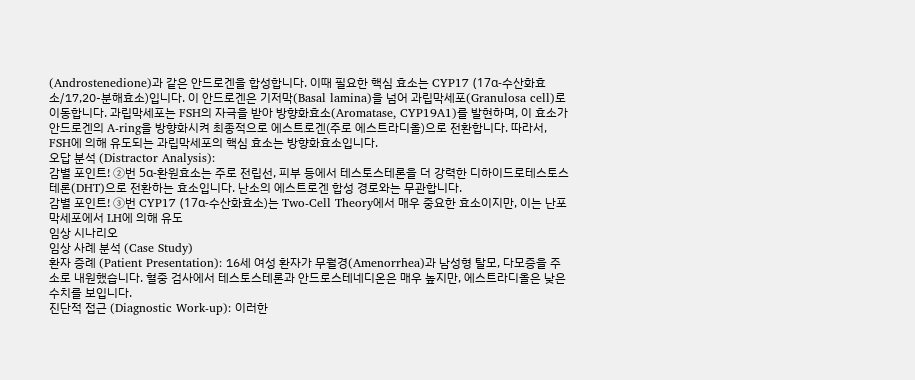(Androstenedione)과 같은 안드로겐을 합성합니다. 이때 필요한 핵심 효소는 CYP17 (17α-수산화효소/17,20-분해효소)입니다. 이 안드로겐은 기저막(Basal lamina)을 넘어 과립막세포(Granulosa cell)로 이동합니다. 과립막세포는 FSH의 자극을 받아 방향화효소(Aromatase, CYP19A1)를 발현하며, 이 효소가 안드로겐의 A-ring을 방향화시켜 최종적으로 에스트로겐(주로 에스트라디올)으로 전환합니다. 따라서, FSH에 의해 유도되는 과립막세포의 핵심 효소는 방향화효소입니다.
오답 분석 (Distractor Analysis):
감별 포인트! ②번 5α-환원효소는 주로 전립선, 피부 등에서 테스토스테론을 더 강력한 디하이드로테스토스테론(DHT)으로 전환하는 효소입니다. 난소의 에스트로겐 합성 경로와는 무관합니다.
감별 포인트! ③번 CYP17 (17α-수산화효소)는 Two-Cell Theory에서 매우 중요한 효소이지만, 이는 난포막세포에서 LH에 의해 유도
임상 시나리오
임상 사례 분석 (Case Study)
환자 증례 (Patient Presentation): 16세 여성 환자가 무월경(Amenorrhea)과 남성형 탈모, 다모증을 주소로 내원했습니다. 혈중 검사에서 테스토스테론과 안드로스테네디온은 매우 높지만, 에스트라디올은 낮은 수치를 보입니다.
진단적 접근 (Diagnostic Work-up): 이러한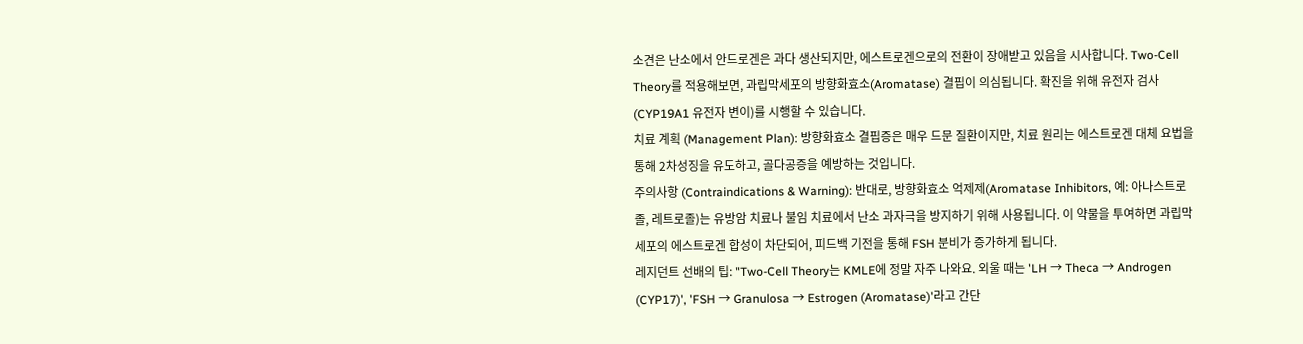소견은 난소에서 안드로겐은 과다 생산되지만, 에스트로겐으로의 전환이 장애받고 있음을 시사합니다. Two-Cell Theory를 적용해보면, 과립막세포의 방향화효소(Aromatase) 결핍이 의심됩니다. 확진을 위해 유전자 검사(CYP19A1 유전자 변이)를 시행할 수 있습니다.
치료 계획 (Management Plan): 방향화효소 결핍증은 매우 드문 질환이지만, 치료 원리는 에스트로겐 대체 요법을 통해 2차성징을 유도하고, 골다공증을 예방하는 것입니다.
주의사항 (Contraindications & Warning): 반대로, 방향화효소 억제제(Aromatase Inhibitors, 예: 아나스트로졸, 레트로졸)는 유방암 치료나 불임 치료에서 난소 과자극을 방지하기 위해 사용됩니다. 이 약물을 투여하면 과립막세포의 에스트로겐 합성이 차단되어, 피드백 기전을 통해 FSH 분비가 증가하게 됩니다.
레지던트 선배의 팁: "Two-Cell Theory는 KMLE에 정말 자주 나와요. 외울 때는 'LH → Theca → Androgen (CYP17)', 'FSH → Granulosa → Estrogen (Aromatase)'라고 간단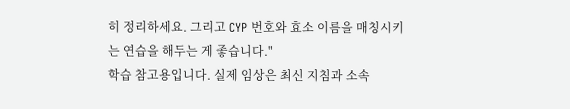히 정리하세요. 그리고 CYP 번호와 효소 이름을 매칭시키는 연습을 해두는 게 좋습니다."
학습 참고용입니다. 실제 임상은 최신 지침과 소속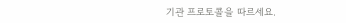기관 프로토콜을 따르세요.